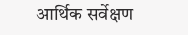आर्थिक सर्वेक्षण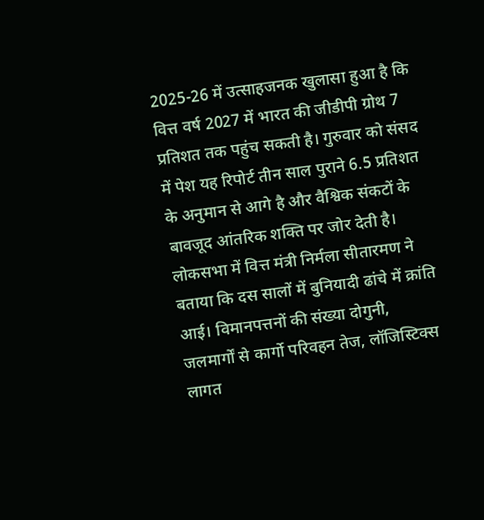2025-26 में उत्साहजनक खुलासा हुआ है कि वित्त वर्ष 2027 में भारत की जीडीपी ग्रोथ 7 प्रतिशत तक पहुंच सकती है। गुरुवार को संसद में पेश यह रिपोर्ट तीन साल पुराने 6.5 प्रतिशत के अनुमान से आगे है और वैश्विक संकटों के बावजूद आंतरिक शक्ति पर जोर देती है।
लोकसभा में वित्त मंत्री निर्मला सीतारमण ने बताया कि दस सालों में बुनियादी ढांचे में क्रांति आई। विमानपत्तनों की संख्या दोगुनी, जलमार्गों से कार्गो परिवहन तेज, लॉजिस्टिक्स लागत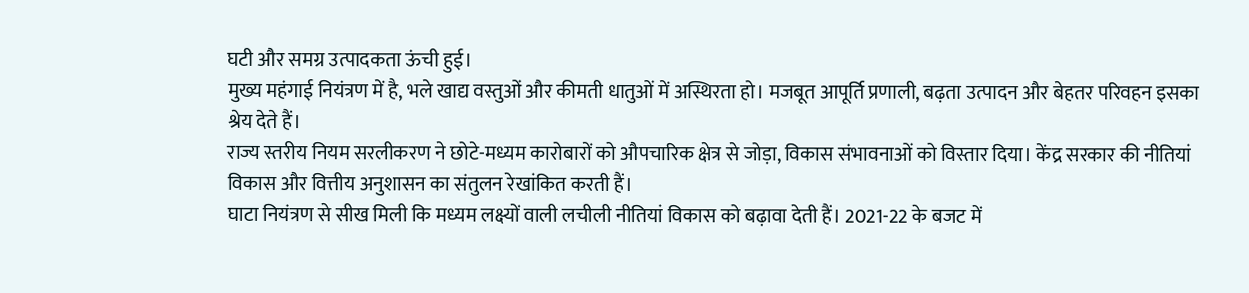घटी और समग्र उत्पादकता ऊंची हुई।
मुख्य महंगाई नियंत्रण में है, भले खाद्य वस्तुओं और कीमती धातुओं में अस्थिरता हो। मजबूत आपूर्ति प्रणाली, बढ़ता उत्पादन और बेहतर परिवहन इसका श्रेय देते हैं।
राज्य स्तरीय नियम सरलीकरण ने छोटे-मध्यम कारोबारों को औपचारिक क्षेत्र से जोड़ा, विकास संभावनाओं को विस्तार दिया। केंद्र सरकार की नीतियां विकास और वित्तीय अनुशासन का संतुलन रेखांकित करती हैं।
घाटा नियंत्रण से सीख मिली कि मध्यम लक्ष्यों वाली लचीली नीतियां विकास को बढ़ावा देती हैं। 2021-22 के बजट में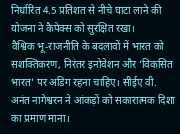निर्धारित 4.5 प्रतिशत से नीचे घाटा लाने की योजना ने कैपेक्स को सुरक्षित रखा।
वैश्विक भू-राजनीति के बदलावों में भारत को सशक्तिकरण, निरंतर इनोवेशन और ‘विकसित भारत’ पर अडिग रहना चाहिए। सीईए वी. अनंत नागेश्वरन ने आंकड़ों को सकारात्मक दिशा का प्रमाण माना।